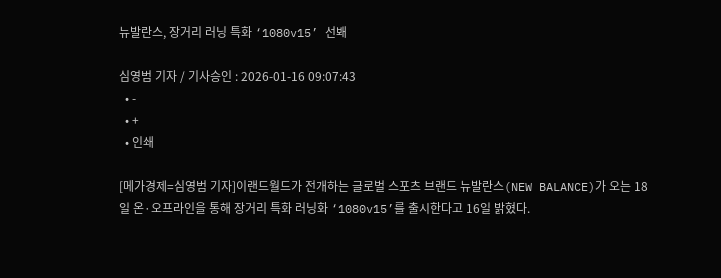뉴발란스, 장거리 러닝 특화 ‘1080v15’ 선봬

심영범 기자 / 기사승인 : 2026-01-16 09:07:43
  • -
  • +
  • 인쇄

[메가경제=심영범 기자]이랜드월드가 전개하는 글로벌 스포츠 브랜드 뉴발란스(NEW BALANCE)가 오는 18일 온·오프라인을 통해 장거리 특화 러닝화 ‘1080v15’를 출시한다고 16일 밝혔다.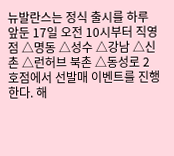뉴발란스는 정식 출시를 하루 앞둔 17일 오전 10시부터 직영점 △명동 △성수 △강남 △신촌 △런허브 북촌 △동성로 2호점에서 선발매 이벤트를 진행한다. 해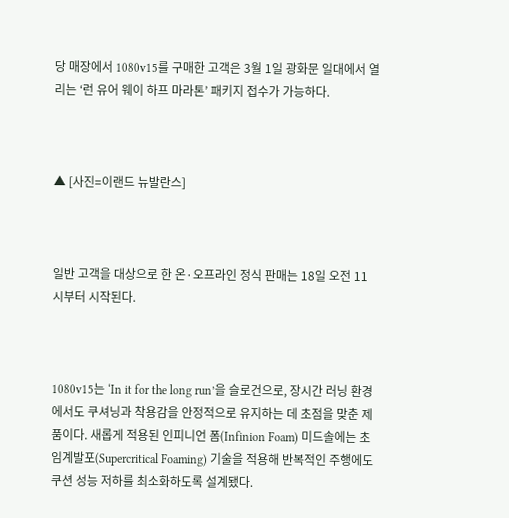당 매장에서 1080v15를 구매한 고객은 3월 1일 광화문 일대에서 열리는 ‘런 유어 웨이 하프 마라톤’ 패키지 접수가 가능하다.



▲ [사진=이랜드 뉴발란스]



일반 고객을 대상으로 한 온·오프라인 정식 판매는 18일 오전 11시부터 시작된다.



1080v15는 ‘In it for the long run’을 슬로건으로, 장시간 러닝 환경에서도 쿠셔닝과 착용감을 안정적으로 유지하는 데 초점을 맞춘 제품이다. 새롭게 적용된 인피니언 폼(Infinion Foam) 미드솔에는 초임계발포(Supercritical Foaming) 기술을 적용해 반복적인 주행에도 쿠션 성능 저하를 최소화하도록 설계됐다.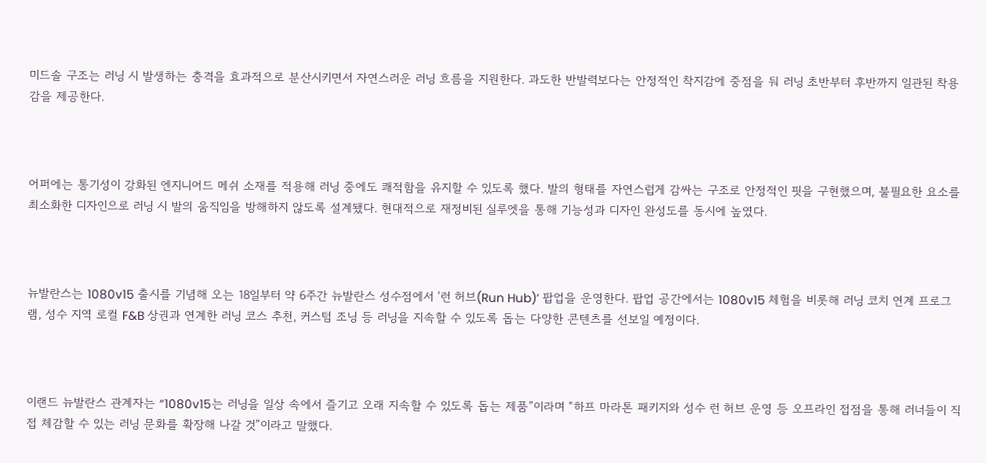미드솔 구조는 러닝 시 발생하는 충격을 효과적으로 분산시키면서 자연스러운 러닝 흐름을 지원한다. 과도한 반발력보다는 안정적인 착지감에 중점을 둬 러닝 초반부터 후반까지 일관된 착용감을 제공한다.



어퍼에는 통기성이 강화된 엔지니어드 메쉬 소재를 적용해 러닝 중에도 쾌적함을 유지할 수 있도록 했다. 발의 형태를 자연스럽게 감싸는 구조로 안정적인 핏을 구현했으며, 불필요한 요소를 최소화한 디자인으로 러닝 시 발의 움직임을 방해하지 않도록 설계됐다. 현대적으로 재정비된 실루엣을 통해 기능성과 디자인 완성도를 동시에 높였다.



뉴발란스는 1080v15 출시를 기념해 오는 18일부터 약 6주간 뉴발란스 성수점에서 ‘런 허브(Run Hub)’ 팝업을 운영한다. 팝업 공간에서는 1080v15 체험을 비롯해 러닝 코치 연계 프로그램, 성수 지역 로컬 F&B 상권과 연계한 러닝 코스 추천, 커스텀 조닝 등 러닝을 지속할 수 있도록 돕는 다양한 콘텐츠를 선보일 예정이다.



이랜드 뉴발란스 관계자는 “1080v15는 러닝을 일상 속에서 즐기고 오래 지속할 수 있도록 돕는 제품”이라며 “하프 마라톤 패키지와 성수 런 허브 운영 등 오프라인 접점을 통해 러너들이 직접 체감할 수 있는 러닝 문화를 확장해 나갈 것”이라고 말했다.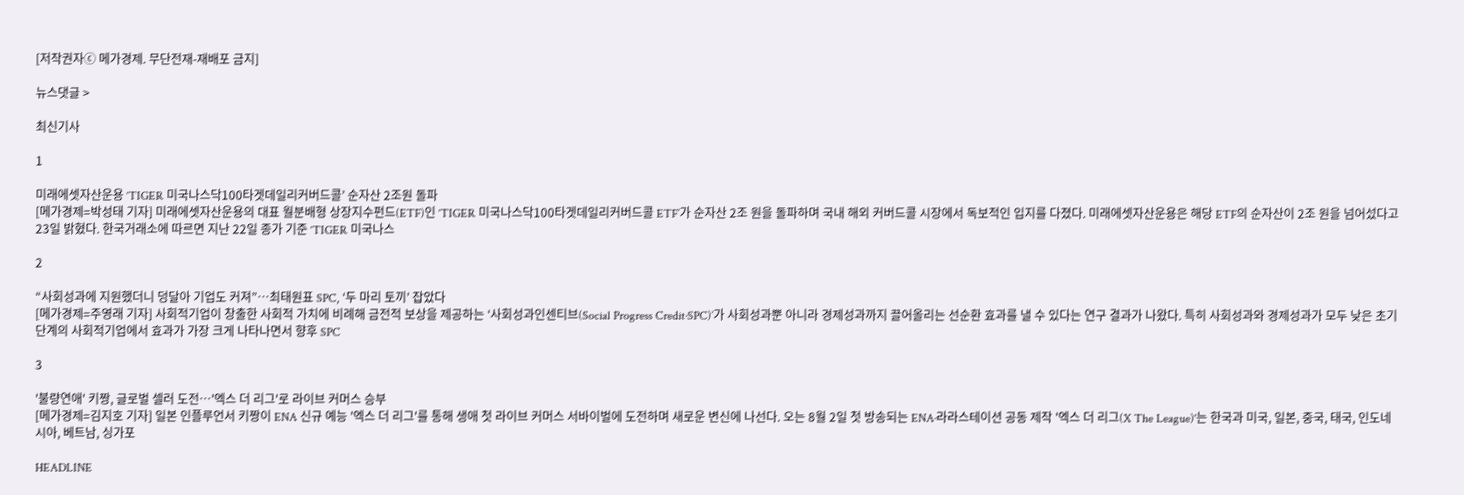[저작권자ⓒ 메가경제. 무단전재-재배포 금지]

뉴스댓글 >

최신기사

1

미래에셋자산운용 ‘TIGER 미국나스닥100타겟데일리커버드콜’ 순자산 2조원 돌파
[메가경제=박성태 기자] 미래에셋자산운용의 대표 월분배형 상장지수펀드(ETF)인 ‘TIGER 미국나스닥100타겟데일리커버드콜 ETF’가 순자산 2조 원을 돌파하며 국내 해외 커버드콜 시장에서 독보적인 입지를 다졌다. 미래에셋자산운용은 해당 ETF의 순자산이 2조 원을 넘어섰다고 23일 밝혔다. 한국거래소에 따르면 지난 22일 종가 기준 ‘TIGER 미국나스

2

“사회성과에 지원했더니 덩달아 기업도 커져”…최태원표 SPC, ‘두 마리 토끼’ 잡았다
[메가경제=주영래 기자] 사회적기업이 창출한 사회적 가치에 비례해 금전적 보상을 제공하는 ‘사회성과인센티브(Social Progress Credit·SPC)’가 사회성과뿐 아니라 경제성과까지 끌어올리는 선순환 효과를 낼 수 있다는 연구 결과가 나왔다. 특히 사회성과와 경제성과가 모두 낮은 초기 단계의 사회적기업에서 효과가 가장 크게 나타나면서 향후 SPC

3

'불량연애' 키짱, 글로벌 셀러 도전…'엑스 더 리그'로 라이브 커머스 승부
[메가경제=김지호 기자] 일본 인플루언서 키짱이 ENA 신규 예능 '엑스 더 리그'를 통해 생애 첫 라이브 커머스 서바이벌에 도전하며 새로운 변신에 나선다. 오는 8월 2일 첫 방송되는 ENA·라라스테이션 공동 제작 '엑스 더 리그(X The League)'는 한국과 미국, 일본, 중국, 태국, 인도네시아, 베트남, 싱가포

HEADLINE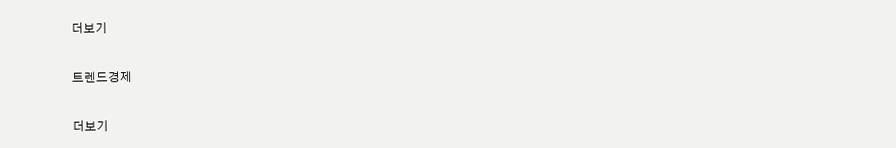더보기

트렌드경제

더보기